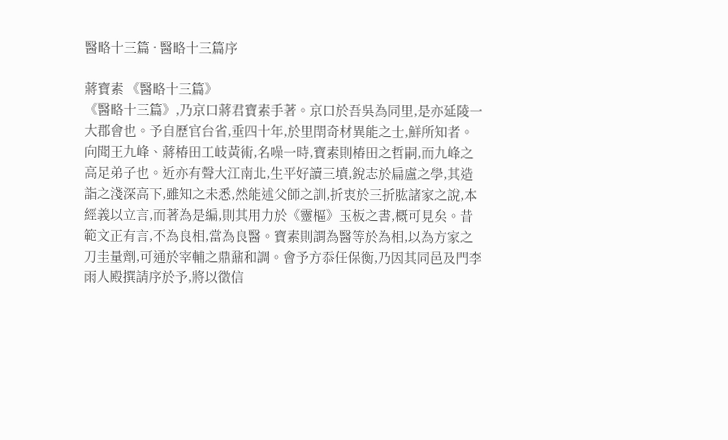醫略十三篇 · 醫略十三篇序

蔣寶素 《醫略十三篇》
《醫略十三篇》,乃京口蔣君寶素手著。京口於吾吳為同里,是亦延陵一大郡會也。予自歷官台省,垂四十年,於里閈奇材異能之士,鮮所知者。向聞王九峰、蔣椿田工岐黃術,名噪一時,寶素則椿田之哲嗣,而九峰之高足弟子也。近亦有聲大江南北,生平好讀三墳,銳志於扁盧之學,其造詣之淺深高下,雖知之未悉,然能述父師之訓,折衷於三折肱諸家之說,本經義以立言,而著為是編,則其用力於《靈樞》玉板之書,概可見矣。昔範文正有言,不為良相,當為良醫。寶素則謂為醫等於為相,以為方家之刀圭量劑,可通於宰輔之鼎鼐和調。會予方忝任保衡,乃因其同邑及門李雨人殿撰請序於予,將以徵信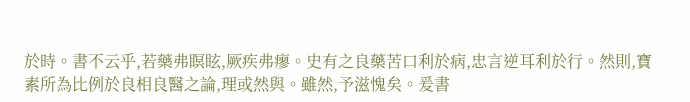於時。書不云乎,若藥弗瞑眩,厥疾弗瘳。史有之良藥苦口利於病,忠言逆耳利於行。然則,寶素所為比例於良相良醫之論,理或然與。雖然,予滋愧矣。爰書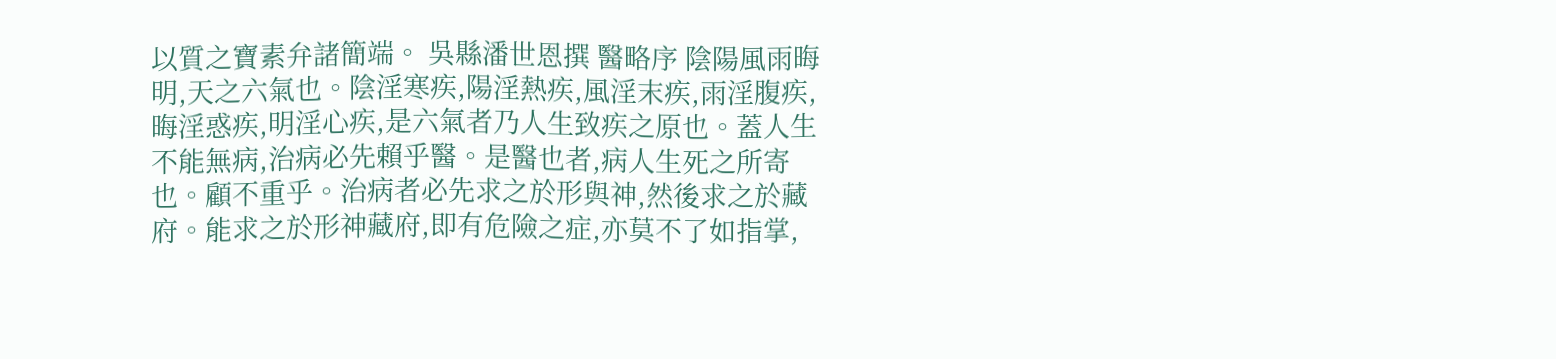以質之寶素弁諸簡端。 吳縣潘世恩撰 醫略序 陰陽風雨晦明,天之六氣也。陰淫寒疾,陽淫熱疾,風淫末疾,雨淫腹疾,晦淫惑疾,明淫心疾,是六氣者乃人生致疾之原也。蓋人生不能無病,治病必先賴乎醫。是醫也者,病人生死之所寄也。顧不重乎。治病者必先求之於形與神,然後求之於藏府。能求之於形神藏府,即有危險之症,亦莫不了如指掌,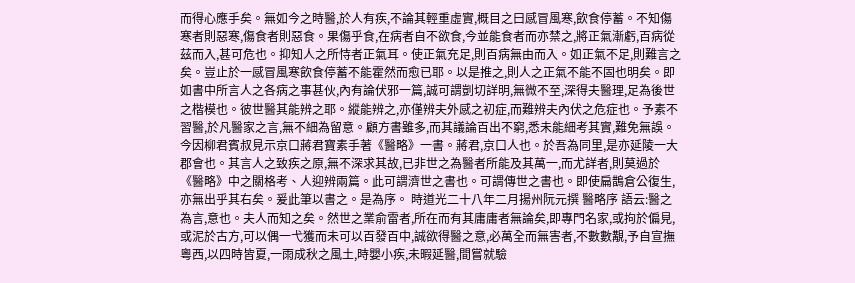而得心應手矣。無如今之時醫,於人有疾,不論其輕重虛實,概目之曰感冒風寒,飲食停蓄。不知傷寒者則惡寒,傷食者則惡食。果傷乎食,在病者自不欲食,今並能食者而亦禁之,將正氣漸虧,百病從茲而入,甚可危也。抑知人之所恃者正氣耳。使正氣充足,則百病無由而入。如正氣不足,則難言之矣。豈止於一感冒風寒飲食停蓄不能霍然而愈已耶。以是推之,則人之正氣不能不固也明矣。即如書中所言人之各病之事甚伙,內有論伏邪一篇,誠可謂剴切詳明,無微不至,深得夫醫理,足為後世之楷模也。彼世醫其能辨之耶。縱能辨之,亦僅辨夫外感之初症,而難辨夫內伏之危症也。予素不習醫,於凡醫家之言,無不細為留意。顧方書雖多,而其議論百出不窮,悉未能細考其實,難免無誤。今因柳君賓叔見示京口蔣君寶素手著《醫略》一書。蔣君,京口人也。於吾為同里,是亦延陵一大郡會也。其言人之致疾之原,無不深求其故,已非世之為醫者所能及其萬一,而尤詳者,則莫過於《醫略》中之關格考、人迎辨兩篇。此可謂濟世之書也。可謂傳世之書也。即使扁鵲倉公復生,亦無出乎其右矣。爰此筆以書之。是為序。 時道光二十八年二月揚州阮元撰 醫略序 語云:醫之為言,意也。夫人而知之矣。然世之業俞雷者,所在而有其庸庸者無論矣,即專門名家,或拘於偏見,或泥於古方,可以偶一弋獲而未可以百發百中,誠欲得醫之意,必萬全而無害者,不數數覯,予自宣撫粵西,以四時皆夏,一雨成秋之風土,時嬰小疾,未暇延醫,間嘗就驗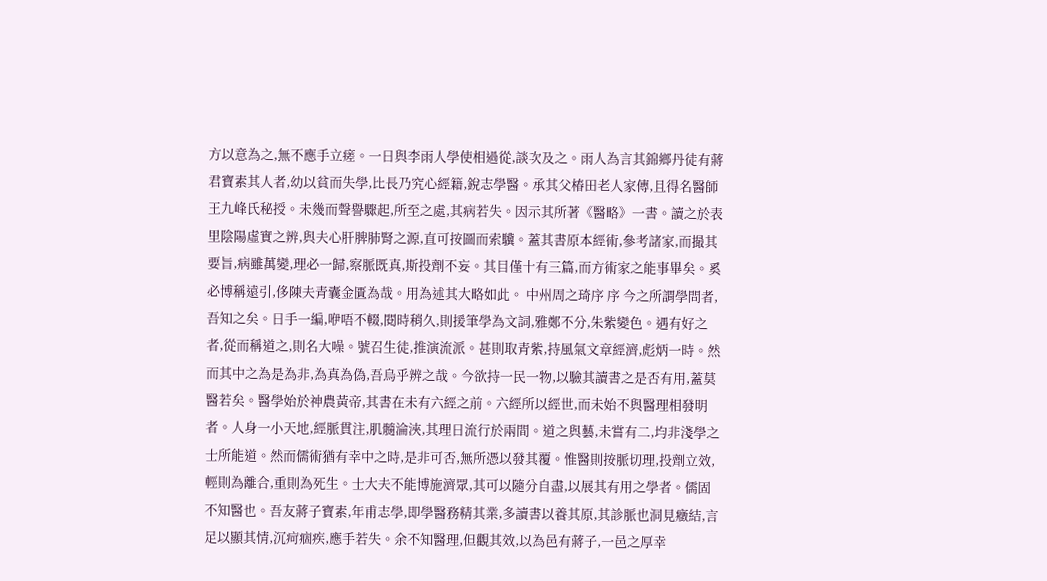方以意為之,無不應手立瘥。一日與李雨人學使相過從,談次及之。雨人為言其錦鄉丹徒有蔣君寶素其人者,幼以貧而失學,比長乃究心經籍,銳志學醫。承其父椿田老人家傳,且得名醫師王九峰氏秘授。未幾而聲譽驟起,所至之處,其病若失。因示其所著《醫略》一書。讀之於表里陰陽虛實之辨,與夫心肝脾肺腎之源,直可按圖而索驥。蓋其書原本經術,參考諸家,而撮其要旨,病雖萬變,理必一歸,察脈既真,斯投劑不妄。其目僅十有三篇,而方術家之能事畢矣。奚必博稱遠引,侈陳夫青囊金匱為哉。用為述其大略如此。 中州周之琦序 序 今之所謂學問者,吾知之矣。日手一編,咿唔不輟,閱時稍久,則援筆學為文詞,雅鄭不分,朱紫變色。遇有好之者,從而稱道之,則名大噪。號召生徒,推演流派。甚則取青紫,持風氣文章經濟,彪炳一時。然而其中之為是為非,為真為偽,吾烏乎辨之哉。今欲持一民一物,以驗其讀書之是否有用,蓋莫醫若矣。醫學始於神農黃帝,其書在未有六經之前。六經所以經世,而未始不與醫理相發明者。人身一小天地,經脈貫注,肌髓淪浹,其理日流行於兩間。道之與藝,未嘗有二,均非淺學之士所能道。然而儒術猶有幸中之時,是非可否,無所憑以發其覆。惟醫則按脈切理,投劑立效,輕則為離合,重則為死生。士大夫不能博施濟眾,其可以隨分自盡,以展其有用之學者。儒固不知醫也。吾友蔣子寶素,年甫志學,即學醫務精其業,多讀書以養其原,其診脈也洞見癥結,言足以顯其情,沉疴痼疾,應手若失。余不知醫理,但觀其效,以為邑有蔣子,一邑之厚幸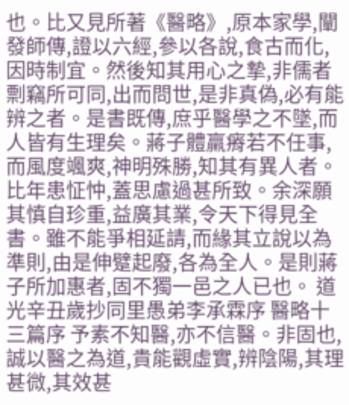也。比又見所著《醫略》,原本家學,闡發師傳,證以六經,參以各說,食古而化,因時制宜。然後知其用心之摯,非儒者剽竊所可同,出而問世,是非真偽,必有能辨之者。是書既傳,庶乎醫學之不墜,而人皆有生理矣。蔣子體羸瘠若不任事,而風度颯爽,神明殊勝,知其有異人者。比年患怔忡,蓋思慮過甚所致。余深願其慎自珍重,益廣其業,令天下得見全書。雖不能爭相延請,而緣其立說以為準則,由是伸躄起廢,各為全人。是則蔣子所加惠者,固不獨一邑之人已也。 道光辛丑歲抄同里愚弟李承霖序 醫略十三篇序 予素不知醫,亦不信醫。非固也,誠以醫之為道,貴能觀虛實,辨陰陽,其理甚微,其效甚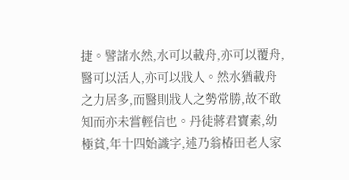捷。譬諸水然,水可以載舟,亦可以覆舟,醫可以活人,亦可以戕人。然水猶載舟之力居多,而醫則戕人之勢常勝,故不敢知而亦未嘗輕信也。丹徒蔣君寶素,幼極貧,年十四始識字,述乃翁椿田老人家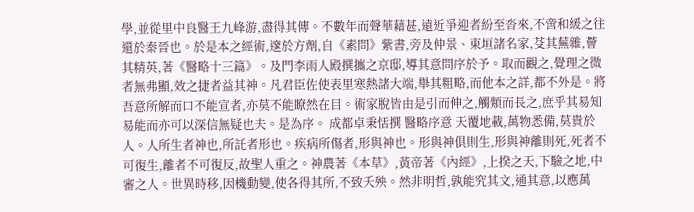學,並從里中良醫王九峰游,盡得其傳。不數年而聲華藉甚,遠近爭迎者紛至沓來,不啻和緩之往還於秦晉也。於是本之經術,邃於方劑,自《素問》紫書,旁及仲景、東垣諸名家,芟其蕪雜,薈其精英,著《醫略十三篇》。及門李雨人殿撰攜之京邸,導其意問序於予。取而觀之,覺理之微者無弗顯,效之捷者益其神。凡君臣佐使表里寒熱諸大端,舉其粗略,而他本之詳,都不外是。將吾意所解而口不能宣者,亦莫不能瞭然在目。術家脫皆由是引而伸之,觸類而長之,庶乎其易知易能而亦可以深信無疑也夫。是為序。 成都卓秉恬撰 醫略序意 天覆地載,萬物悉備,莫貴於人。人所生者神也,所託者形也。疾病所傷者,形與神也。形與神俱則生,形與神離則死,死者不可復生,離者不可復反,故聖人重之。神農著《本草》,黃帝著《內經》,上揆之天,下驗之地,中審之人。世異時移,因機動變,使各得其所,不致夭殃。然非明哲,孰能究其文,通其意,以應萬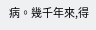病。幾千年來,得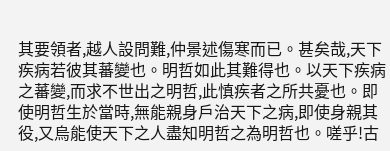其要領者,越人設問難,仲景述傷寒而已。甚矣哉,天下疾病若彼其蕃變也。明哲如此其難得也。以天下疾病之蕃變,而求不世出之明哲,此慎疾者之所共憂也。即使明哲生於當時,無能親身戶治天下之病,即使身親其役,又烏能使天下之人盡知明哲之為明哲也。嗟乎!古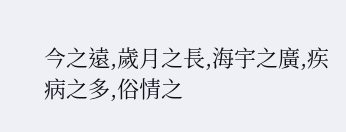今之遠,歲月之長,海宇之廣,疾病之多,俗情之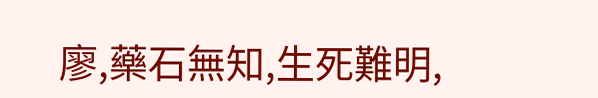廖,藥石無知,生死難明,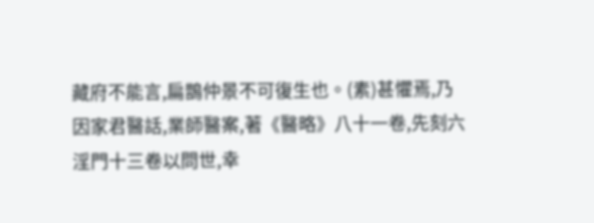藏府不能言,扁鵲仲景不可復生也。(素)甚懼焉,乃因家君醫話,業師醫案,著《醫略》八十一卷,先刻六淫門十三卷以問世,幸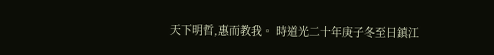天下明哲,惠而教我。 時道光二十年庚子冬至日鎮江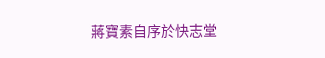蔣寶素自序於快志堂